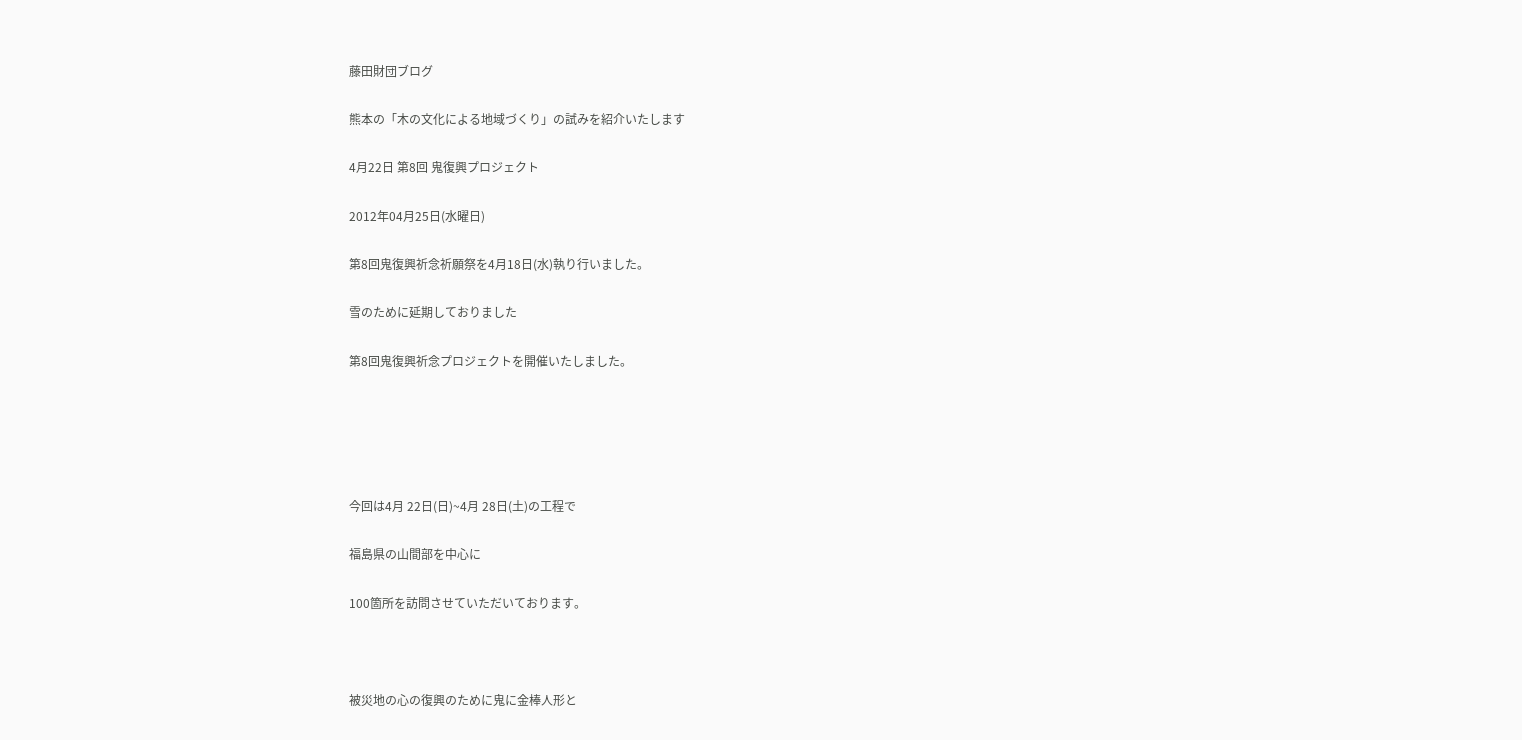藤田財団ブログ

熊本の「木の文化による地域づくり」の試みを紹介いたします

4月22日 第8回 鬼復興プロジェクト

2012年04月25日(水曜日)

第8回鬼復興祈念祈願祭を4月18日(水)執り行いました。

雪のために延期しておりました

第8回鬼復興祈念プロジェクトを開催いたしました。





今回は4月 22日(日)~4月 28日(土)の工程で

福島県の山間部を中心に

100箇所を訪問させていただいております。



被災地の心の復興のために鬼に金棒人形と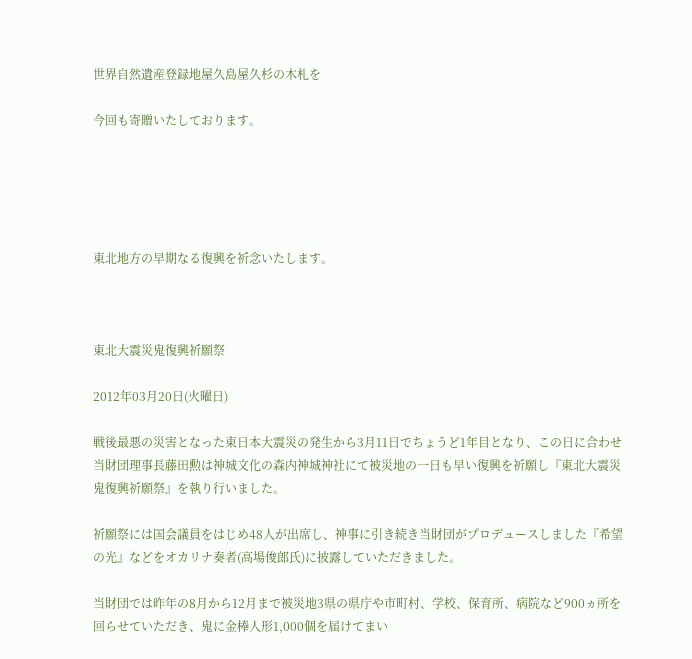世界自然遺産登録地屋久島屋久杉の木札を

今回も寄贈いたしております。





東北地方の早期なる復興を祈念いたします。



東北大震災鬼復興祈願祭

2012年03月20日(火曜日)

戦後最悪の災害となった東日本大震災の発生から3月11日でちょうど1年目となり、この日に合わせ当財団理事長藤田勲は神城文化の森内神城神社にて被災地の一日も早い復興を祈願し『東北大震災鬼復興祈願祭』を執り行いました。

祈願祭には国会議員をはじめ48人が出席し、神事に引き続き当財団がプロデュースしました『希望の光』などをオカリナ奏者(高場俊郎氏)に披露していただきました。

当財団では昨年の8月から12月まで被災地3県の県庁や市町村、学校、保育所、病院など900ヵ所を回らせていただき、鬼に金棒人形1,000個を届けてまい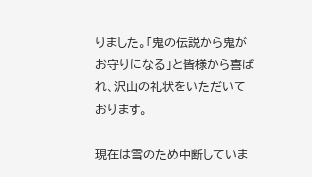りました。「鬼の伝説から鬼がお守りになる」と皆様から喜ばれ、沢山の礼状をいただいております。

現在は雪のため中断していま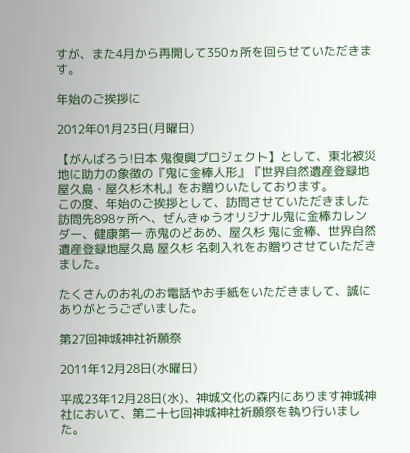すが、また4月から再開して350ヵ所を回らせていただきます。

年始のご挨拶に

2012年01月23日(月曜日)

【がんばろう!日本 鬼復興プロジェクト】として、東北被災地に助力の象徴の『鬼に金棒人形』『世界自然遺産登録地屋久島・屋久杉木札』をお贈りいたしております。
この度、年始のご挨拶として、訪問させていただきました訪問先898ヶ所へ、ぜんきゅうオリジナル鬼に金棒カレンダー、健康第一 赤鬼のどあめ、屋久杉 鬼に金棒、世界自然遺産登録地屋久島 屋久杉 名刺入れをお贈りさせていただきました。

たくさんのお礼のお電話やお手紙をいただきまして、誠にありがとうございました。

第27回神城神社祈願祭

2011年12月28日(水曜日)

平成23年12月28日(水)、神城文化の森内にあります神城神社において、第二十七回神城神社祈願祭を執り行いました。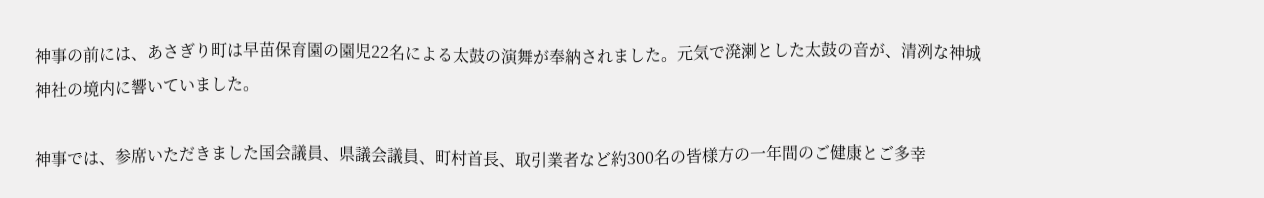神事の前には、あさぎり町は早苗保育園の園児22名による太鼓の演舞が奉納されました。元気で溌溂とした太鼓の音が、清冽な神城神社の境内に響いていました。

神事では、参席いただきました国会議員、県議会議員、町村首長、取引業者など約300名の皆様方の一年間のご健康とご多幸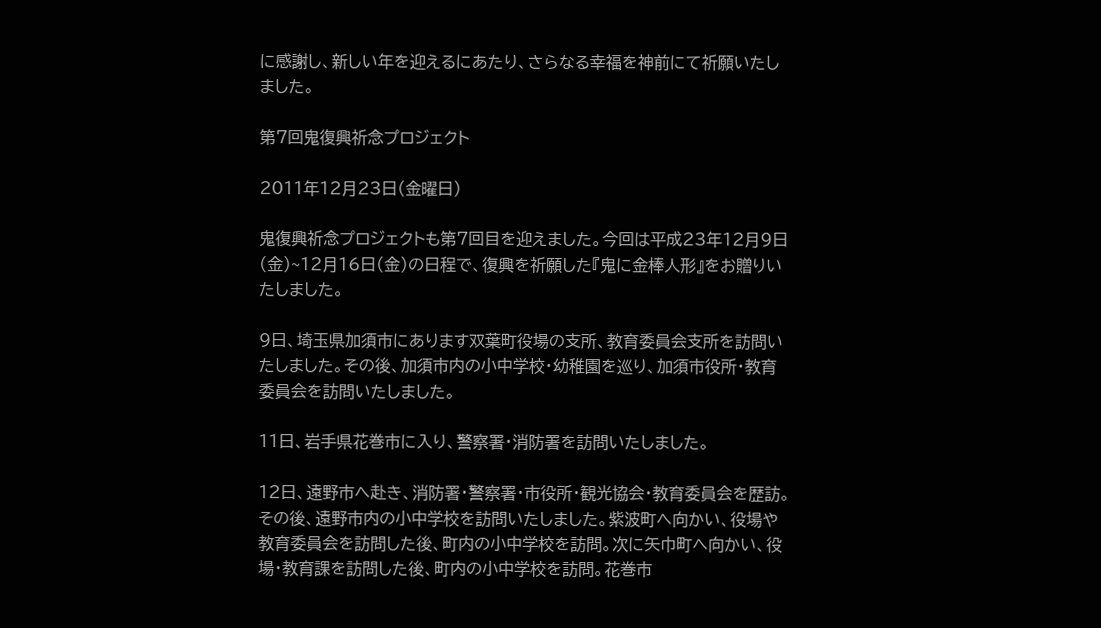に感謝し、新しい年を迎えるにあたり、さらなる幸福を神前にて祈願いたしました。

第7回鬼復興祈念プロジェクト

2011年12月23日(金曜日)

鬼復興祈念プロジェクトも第7回目を迎えました。今回は平成23年12月9日(金)~12月16日(金)の日程で、復興を祈願した『鬼に金棒人形』をお贈りいたしました。

9日、埼玉県加須市にあります双葉町役場の支所、教育委員会支所を訪問いたしました。その後、加須市内の小中学校・幼稚園を巡り、加須市役所・教育委員会を訪問いたしました。

11日、岩手県花巻市に入り、警察署・消防署を訪問いたしました。

12日、遠野市へ赴き、消防署・警察署・市役所・観光協会・教育委員会を歴訪。その後、遠野市内の小中学校を訪問いたしました。紫波町へ向かい、役場や教育委員会を訪問した後、町内の小中学校を訪問。次に矢巾町へ向かい、役場・教育課を訪問した後、町内の小中学校を訪問。花巻市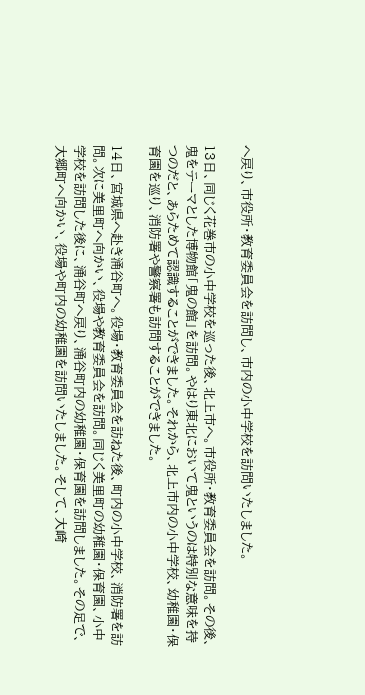へ戻り、市役所・教育委員会を訪問し、市内の小中学校を訪問いたしました。

13日、同じく花巻市の小中学校を巡った後、北上市へ。市役所・教育委員会を訪問。その後、鬼をテーマとした博物館「鬼の館」を訪問。やはり東北において鬼というのは特別な意味を持つのだと、あらためて認識することができました。それから、北上市内の小中学校、幼稚園・保育園を巡り、消防署や警察署も訪問することができました。

14日、宮城県へ赴き涌谷町へ。役場・教育委員会を訪ねた後、町内の小中学校、消防署を訪問。次に美里町へ向かい、役場や教育委員会を訪問。同じく美里町の幼稚園・保育園、小中学校を訪問した後に、涌谷町へ戻り、涌谷町内の幼稚園・保育園を訪問しました。その足で、大郷町へ向かい、役場や町内の幼稚園を訪問いたしました。そして、大崎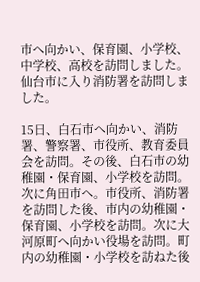市へ向かい、保育園、小学校、中学校、高校を訪問しました。仙台市に入り消防署を訪問しました。

15日、白石市へ向かい、消防署、警察署、市役所、教育委員会を訪問。その後、白石市の幼稚園・保育園、小学校を訪問。次に角田市へ。市役所、消防署を訪問した後、市内の幼稚園・保育園、小学校を訪問。次に大河原町へ向かい役場を訪問。町内の幼稚園・小学校を訪ねた後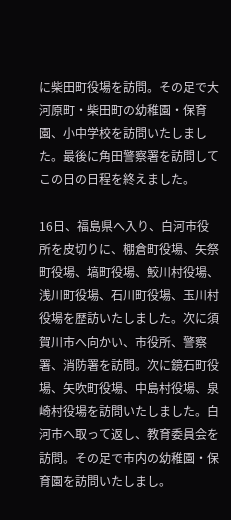に柴田町役場を訪問。その足で大河原町・柴田町の幼稚園・保育園、小中学校を訪問いたしました。最後に角田警察署を訪問してこの日の日程を終えました。

16日、福島県へ入り、白河市役所を皮切りに、棚倉町役場、矢祭町役場、塙町役場、鮫川村役場、浅川町役場、石川町役場、玉川村役場を歴訪いたしました。次に須賀川市へ向かい、市役所、警察署、消防署を訪問。次に鏡石町役場、矢吹町役場、中島村役場、泉崎村役場を訪問いたしました。白河市へ取って返し、教育委員会を訪問。その足で市内の幼稚園・保育園を訪問いたしまし。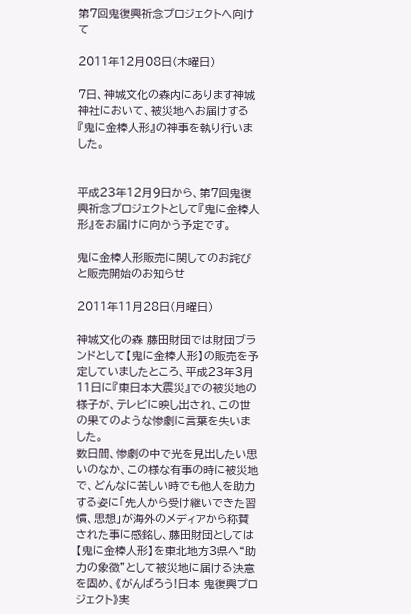第7回鬼復興祈念プロジェクトへ向けて

2011年12月08日(木曜日)

7日、神城文化の森内にあります神城神社において、被災地へお届けする『鬼に金棒人形』の神事を執り行いました。


平成23年12月9日から、第7回鬼復興祈念プロジェクトとして『鬼に金棒人形』をお届けに向かう予定です。

鬼に金棒人形販売に関してのお詫びと販売開始のお知らせ

2011年11月28日(月曜日)

神城文化の森 藤田財団では財団ブランドとして【鬼に金棒人形】の販売を予定していましたところ、平成23年3月11日に『東日本大震災』での被災地の様子が、テレビに映し出され、この世の果てのような惨劇に言葉を失いました。
数日間、惨劇の中で光を見出したい思いのなか、この様な有事の時に被災地で、どんなに苦しい時でも他人を助力する姿に「先人から受け継いできた習慣、思想」が海外のメディアから称賛された事に感銘し、藤田財団としては【鬼に金棒人形】を東北地方3県へ“助力の象徴”として被災地に届ける決意を固め、《がんばろう!日本 鬼復興プロジェクト》実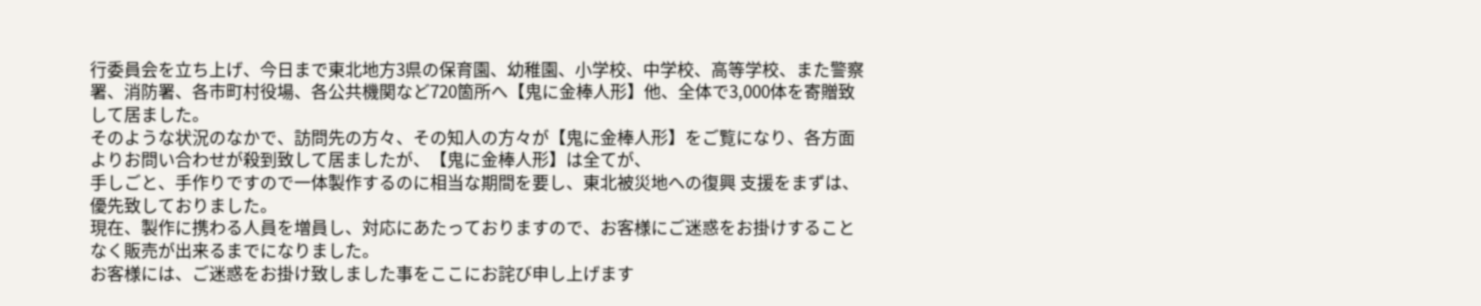行委員会を立ち上げ、今日まで東北地方3県の保育園、幼稚園、小学校、中学校、高等学校、また警察署、消防署、各市町村役場、各公共機関など720箇所へ【鬼に金棒人形】他、全体で3,000体を寄贈致して居ました。
そのような状況のなかで、訪問先の方々、その知人の方々が【鬼に金棒人形】をご覧になり、各方面よりお問い合わせが殺到致して居ましたが、【鬼に金棒人形】は全てが、
手しごと、手作りですので一体製作するのに相当な期間を要し、東北被災地への復興 支援をまずは、優先致しておりました。
現在、製作に携わる人員を増員し、対応にあたっておりますので、お客様にご迷惑をお掛けすることなく販売が出来るまでになりました。
お客様には、ご迷惑をお掛け致しました事をここにお詫び申し上げます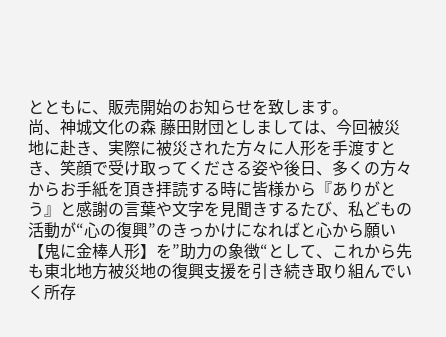とともに、販売開始のお知らせを致します。
尚、神城文化の森 藤田財団としましては、今回被災地に赴き、実際に被災された方々に人形を手渡すとき、笑顔で受け取ってくださる姿や後日、多くの方々からお手紙を頂き拝読する時に皆様から『ありがとう』と感謝の言葉や文字を見聞きするたび、私どもの活動が“心の復興”のきっかけになればと心から願い【鬼に金棒人形】を”助力の象徴“として、これから先も東北地方被災地の復興支援を引き続き取り組んでいく所存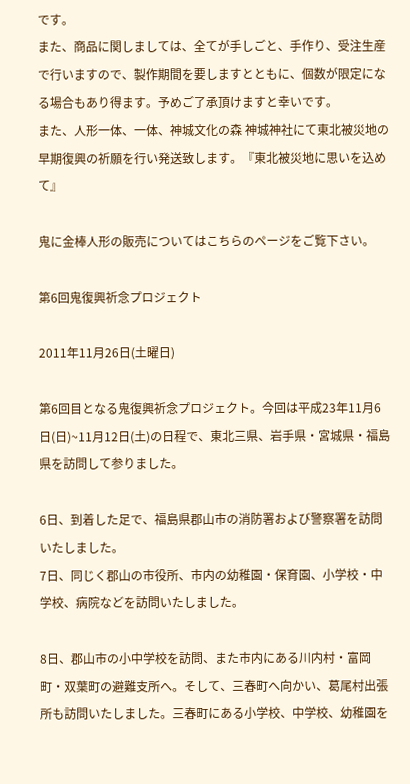です。
また、商品に関しましては、全てが手しごと、手作り、受注生産で行いますので、製作期間を要しますとともに、個数が限定になる場合もあり得ます。予めご了承頂けますと幸いです。
また、人形一体、一体、神城文化の森 神城神社にて東北被災地の早期復興の祈願を行い発送致します。『東北被災地に思いを込めて』

鬼に金棒人形の販売についてはこちらのページをご覧下さい。

第6回鬼復興祈念プロジェクト

2011年11月26日(土曜日)

第6回目となる鬼復興祈念プロジェクト。今回は平成23年11月6日(日)~11月12日(土)の日程で、東北三県、岩手県・宮城県・福島県を訪問して参りました。

6日、到着した足で、福島県郡山市の消防署および警察署を訪問いたしました。
7日、同じく郡山の市役所、市内の幼稚園・保育園、小学校・中学校、病院などを訪問いたしました。

8日、郡山市の小中学校を訪問、また市内にある川内村・富岡町・双葉町の避難支所へ。そして、三春町へ向かい、葛尾村出張所も訪問いたしました。三春町にある小学校、中学校、幼稚園を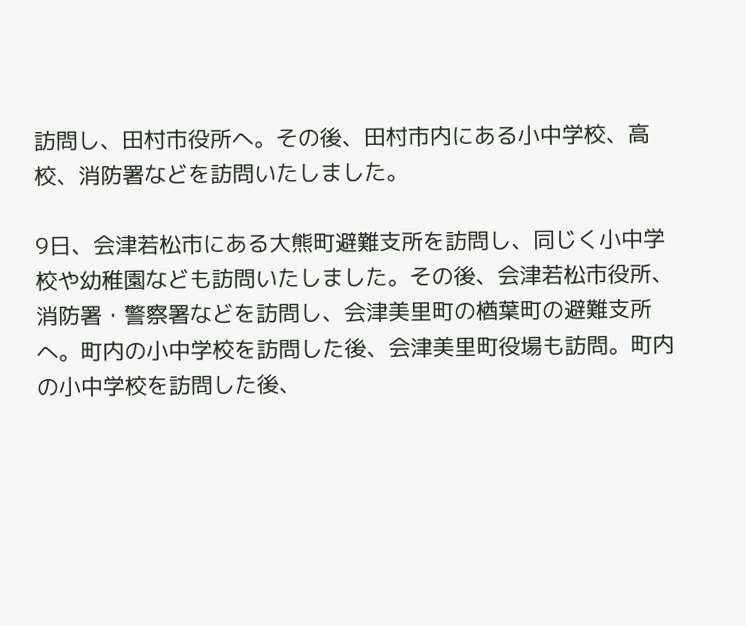訪問し、田村市役所へ。その後、田村市内にある小中学校、高校、消防署などを訪問いたしました。

9日、会津若松市にある大熊町避難支所を訪問し、同じく小中学校や幼稚園なども訪問いたしました。その後、会津若松市役所、消防署・警察署などを訪問し、会津美里町の楢葉町の避難支所へ。町内の小中学校を訪問した後、会津美里町役場も訪問。町内の小中学校を訪問した後、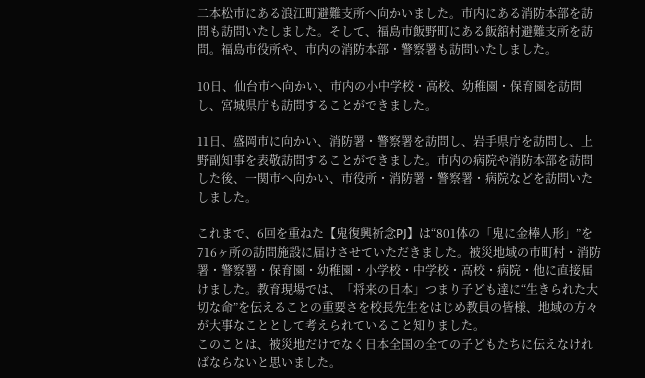二本松市にある浪江町避難支所へ向かいました。市内にある消防本部を訪問も訪問いたしました。そして、福島市飯野町にある飯舘村避難支所を訪問。福島市役所や、市内の消防本部・警察署も訪問いたしました。

10日、仙台市へ向かい、市内の小中学校・高校、幼稚園・保育園を訪問し、宮城県庁も訪問することができました。

11日、盛岡市に向かい、消防署・警察署を訪問し、岩手県庁を訪問し、上野副知事を表敬訪問することができました。市内の病院や消防本部を訪問した後、一関市へ向かい、市役所・消防署・警察署・病院などを訪問いたしました。

これまで、6回を重ねた【鬼復興祈念PJ】は“801体の「鬼に金棒人形」”を716ヶ所の訪問施設に届けさせていただきました。被災地域の市町村・消防署・警察署・保育園・幼稚園・小学校・中学校・高校・病院・他に直接届けました。教育現場では、「将来の日本」つまり子ども達に“生きられた大切な命”を伝えることの重要さを校長先生をはじめ教員の皆様、地域の方々が大事なこととして考えられていること知りました。
このことは、被災地だけでなく日本全国の全ての子どもたちに伝えなければならないと思いました。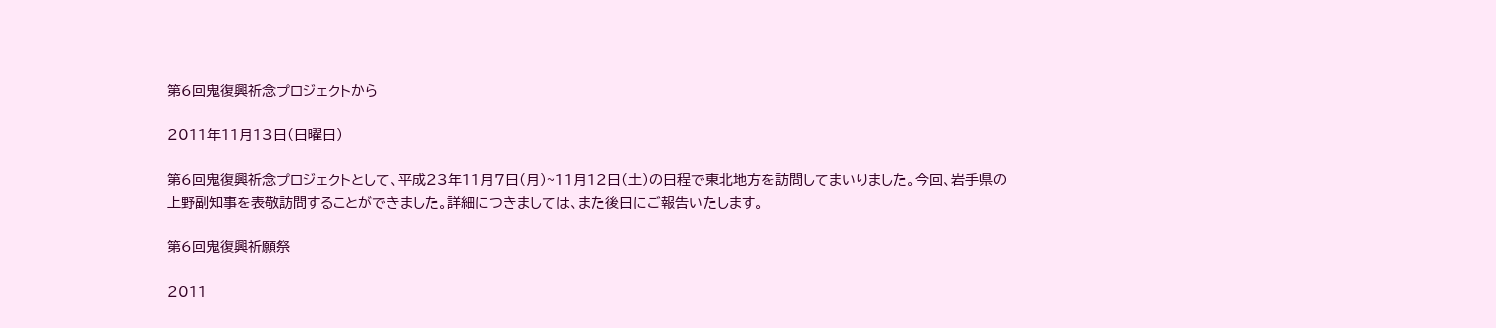第6回鬼復興祈念プロジェクトから

2011年11月13日(日曜日)

第6回鬼復興祈念プロジェクトとして、平成23年11月7日(月)~11月12日(土)の日程で東北地方を訪問してまいりました。今回、岩手県の上野副知事を表敬訪問することができました。詳細につきましては、また後日にご報告いたします。

第6回鬼復興祈願祭

2011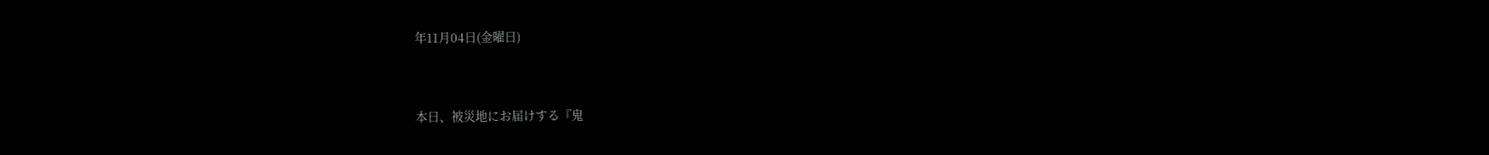年11月04日(金曜日)


本日、被災地にお届けする『鬼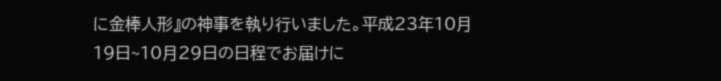に金棒人形』の神事を執り行いました。平成23年10月19日~10月29日の日程でお届けに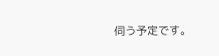伺う予定です。